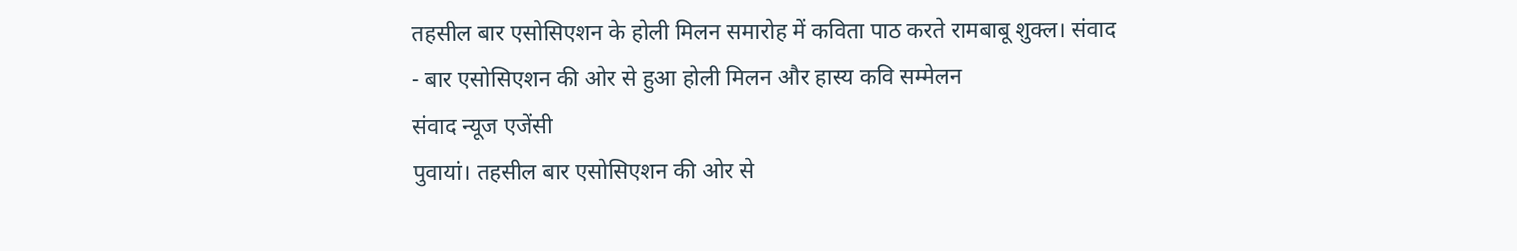तहसील बार एसोसिएशन के होली मिलन समारोह में कविता पाठ करते रामबाबू शुक्ल। संवाद
- बार एसोसिएशन की ओर से हुआ होली मिलन और हास्य कवि सम्मेलन
संवाद न्यूज एजेंसी
पुवायां। तहसील बार एसोसिएशन की ओर से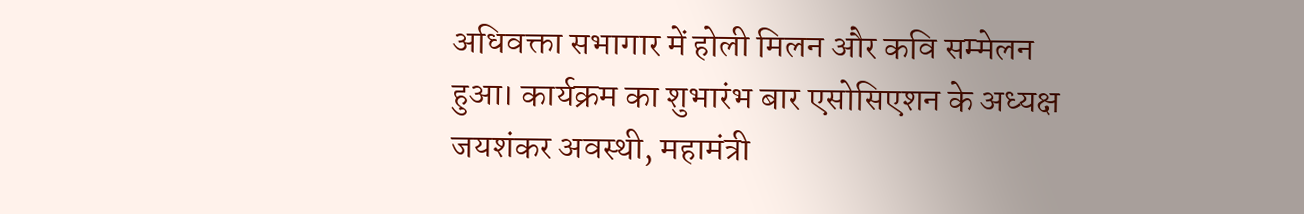अधिवक्ता सभागार में होली मिलन और कवि सम्मेलन हुआ। कार्यक्रम का शुभारंभ बार एसोसिएशन के अध्यक्ष जयशंकर अवस्थी, महामंत्री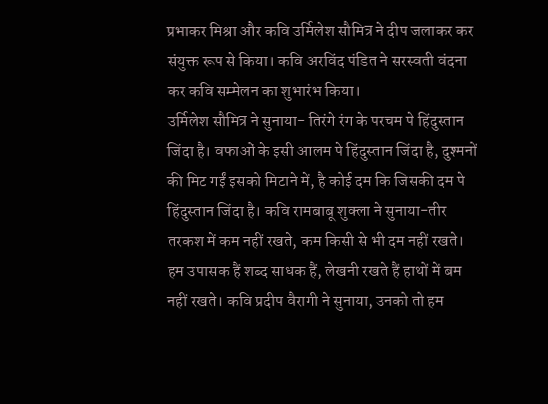प्रभाकर मिश्रा और कवि उर्मिलेश सौमित्र ने दीप जलाकर कर संयुक्त रूप से किया। कवि अरविंद पंडित ने सरस्वती वंदना कर कवि सम्मेलन का शुभारंभ किया।
उर्मिलेश सौमित्र ने सुनाया- तिरंगे रंग के परचम पे हिंदुस्तान जिंदा है। वफाओं के इसी आलम पे हिंदुस्तान जिंदा है, दुश्मनों की मिट गईं इसको मिटाने में, है कोई दम कि जिसकी दम पे हिंदुस्तान जिंदा है। कवि रामबाबू शुक्ला ने सुनाया-तीर तरकश में कम नहीं रखते, कम किसी से भी दम नहीं रखते। हम उपासक हैं शब्द साधक हैं, लेखनी रखते हैं हाथों में बम नहीं रखते। कवि प्रदीप वैरागी ने सुनाया, उनको तो हम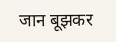जान बूझकर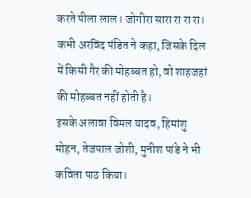करते पीला लाल। जोगीरा सारा रा रा रा। कभी अरविंद पंडित ने कहा, जिसके दिल में किसी गैर की मोहब्बत हो, वो शाहजहां की मोहब्बत नहीं होती है।
इसके अलावा विमल यादव, हिमांशु मोहन, तेजपाल जोशी, मुनीश पांडे ने भी कविता पाठ किया।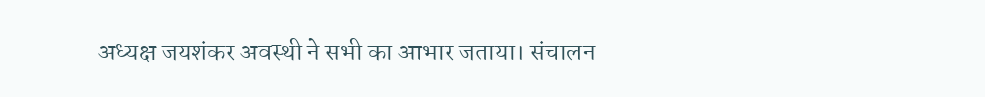अध्यक्ष जयशंकर अवस्थी ने सभी का आभार जताया। संचालन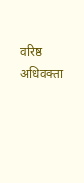वरिष्ठ अधिवक्ता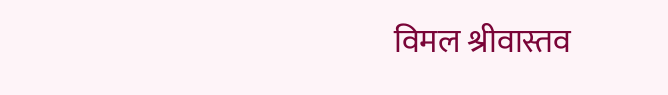विमल श्रीवास्तव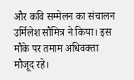और कवि सम्मेलन का संचालन उर्मिलेश सौमित्र ने किया। इस मौके पर तमाम अधिवक्ता मौजूद रहे।